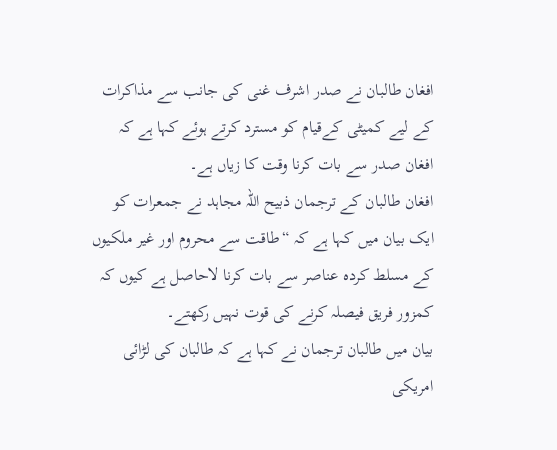افغان طالبان نے صدر اشرف غنی کی جانب سے مذاکرات کے لیے کمیٹی کےقیام کو مسترد کرتے ہوئے کہا ہے کہ افغان صدر سے بات کرنا وقت کا زیاں ہے۔
افغان طالبان کے ترجمان ذبیح اللہ مجاہد نے جمعرات کو ایک بیان میں کہا ہے کہ “طاقت سے محروم اور غیر ملکیوں کے مسلط کردہ عناصر سے بات کرنا لاحاصل ہے کیوں کہ کمزور فریق فیصلہ کرنے کی قوت نہیں رکھتے۔
بیان میں طالبان ترجمان نے کہا ہے کہ طالبان کی لڑائی امریکی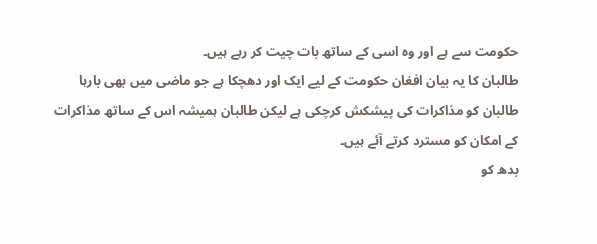حکومت سے ہے اور وہ اسی کے ساتھ بات چیت کر رہے ہیں۔
طالبان کا یہ بیان افغان حکومت کے لیے ایک اور دھچکا ہے جو ماضی میں بھی بارہا طالبان کو مذاکرات کی پیشکش کرچکی ہے لیکن طالبان ہمیشہ اس کے ساتھ مذاکرات کے امکان کو مسترد کرتے آئے ہیں۔
بدھ کو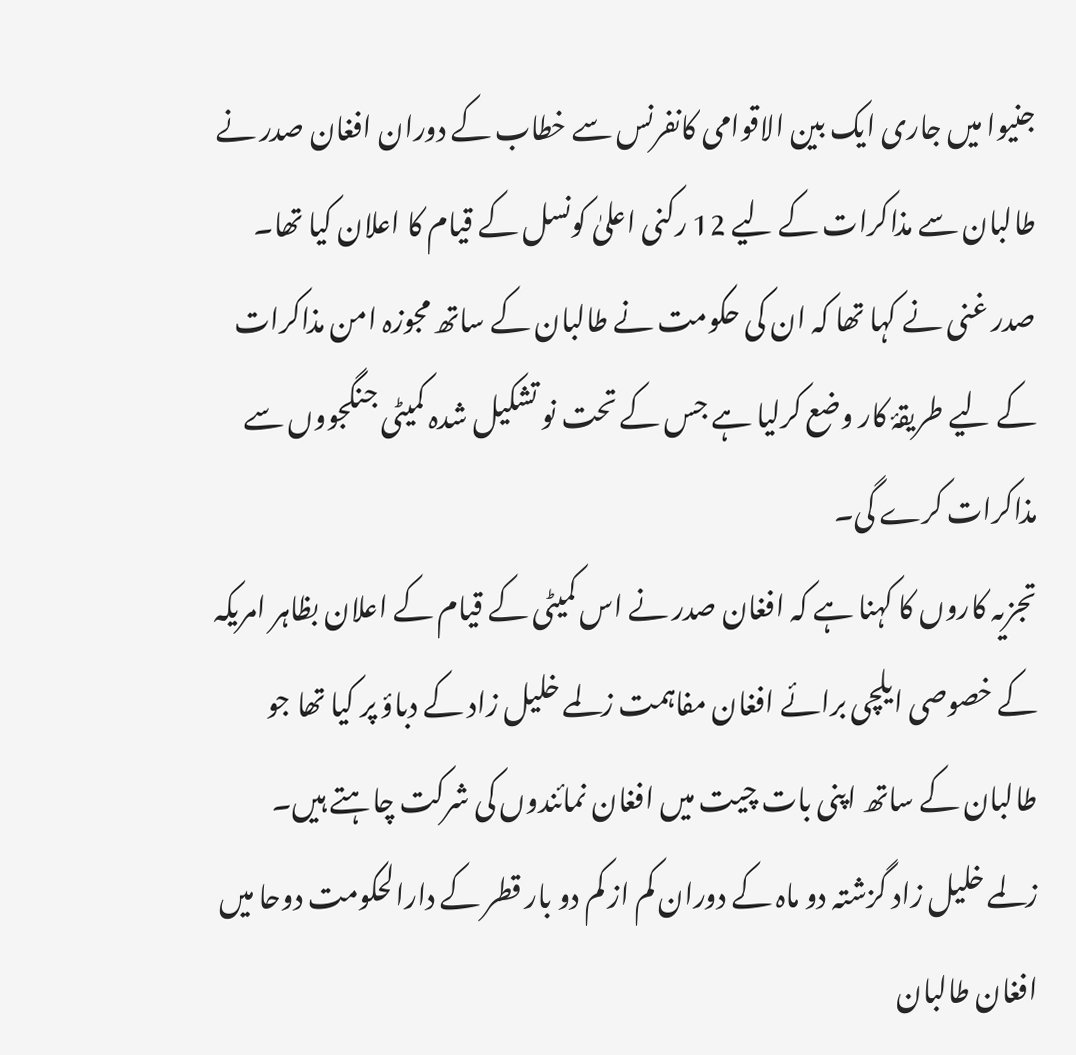جنیوا میں جاری ایک بین الاقوامی کانفرنس سے خطاب کے دوران افغان صدر نے طالبان سے مذاکرات کے لیے 12 رکنی اعلیٰ کونسل کے قیام کا اعلان کیا تھا۔
صدر غنی نے کہا تھا کہ ان کی حکومت نے طالبان کے ساتھ مجوزہ امن مذاکرات کے لیے طریقۂ کار وضع کرلیا ہے جس کے تحت نو تشکیل شدہ کمیٹی جنگجووں سے مذاکرات کرے گی۔
تجزیہ کاروں کا کہنا ہے کہ افغان صدر نے اس کمیٹی کے قیام کے اعلان بظاہر امریکہ کے خصوصی ایلچی برائے افغان مفاہمت زلمے خلیل زاد کے دباؤ پر کیا تھا جو طالبان کے ساتھ اپنی بات چیت میں افغان نمائندوں کی شرکت چاہتے ہیں۔
زلمے خلیل زاد گزشتہ دو ماہ کے دوران کم از کم دو بار قطر کے دارالحکومت دوحا میں افغان طالبان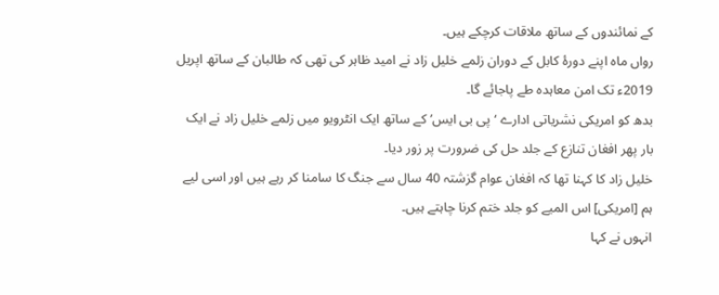کے نمائندوں کے ساتھ ملاقات کرچکے ہیں۔
رواں ماہ اپنے دورۂ کابل کے دوران زلمے خلیل زاد نے امید ظاہر کی تھی کہ طالبان کے ساتھ اپریل 2019ء تک امن معاہدہ طے پاجائے گا۔
بدھ کو امریکی نشریاتی ادارے ‘پی بی ایس’ کے ساتھ ایک انٹرویو میں زلمے خلیل زاد نے ایک بار پھر افغان تنازع کے جلد حل کی ضرورت پر زور دیا۔
خلیل زاد کا کہنا تھا کہ افغان عوام گزشتہ 40 سال سے جنگ کا سامنا کر رہے ہیں اور اسی لیے ہم [امریکی] اس المیے کو جلد ختم کرنا چاہتے ہیں۔
انہوں نے کہا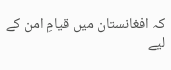کہ افغانستان میں قیامِ امن کے لیے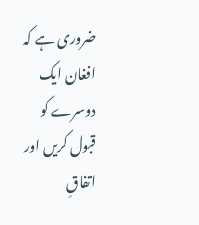ضروری ہے کہ افغان ایک دوسرے کو قبول کریں اور اتفاقِ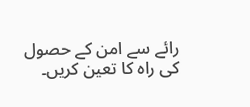رائے سے امن کے حصول کی راہ کا تعین کریں۔